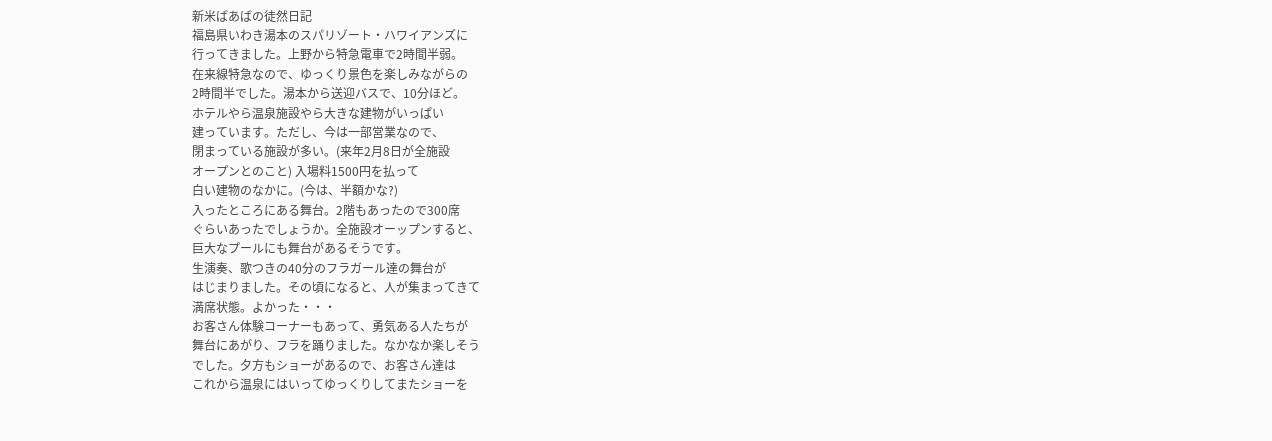新米ばあばの徒然日記
福島県いわき湯本のスパリゾート・ハワイアンズに
行ってきました。上野から特急電車で2時間半弱。
在来線特急なので、ゆっくり景色を楽しみながらの
2時間半でした。湯本から送迎バスで、10分ほど。
ホテルやら温泉施設やら大きな建物がいっぱい
建っています。ただし、今は一部営業なので、
閉まっている施設が多い。(来年2月8日が全施設
オープンとのこと) 入場料1500円を払って
白い建物のなかに。(今は、半額かな?)
入ったところにある舞台。2階もあったので300席
ぐらいあったでしょうか。全施設オーップンすると、
巨大なプールにも舞台があるそうです。
生演奏、歌つきの40分のフラガール達の舞台が
はじまりました。その頃になると、人が集まってきて
満席状態。よかった・・・
お客さん体験コーナーもあって、勇気ある人たちが
舞台にあがり、フラを踊りました。なかなか楽しそう
でした。夕方もショーがあるので、お客さん達は
これから温泉にはいってゆっくりしてまたショーを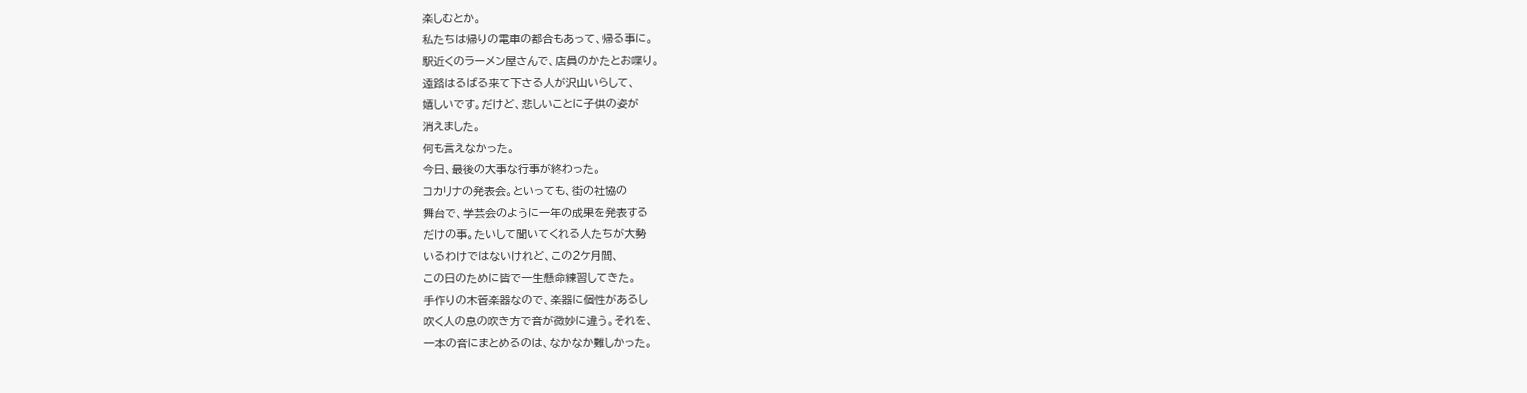楽しむとか。
私たちは帰りの電車の都合もあって、帰る事に。
駅近くのラーメン屋さんで、店員のかたとお喋り。
遠路はるばる来て下さる人が沢山いらして、
嬉しいです。だけど、悲しいことに子供の姿が
消えました。
何も言えなかった。
今日、最後の大事な行事が終わった。
コカリナの発表会。といっても、街の社協の
舞台で、学芸会のように一年の成果を発表する
だけの事。たいして聞いてくれる人たちが大勢
いるわけではないけれど、この2ケ月間、
この日のために皆で一生懸命練習してきた。
手作りの木管楽器なので、楽器に個性があるし
吹く人の息の吹き方で音が微妙に違う。それを、
一本の音にまとめるのは、なかなか難しかった。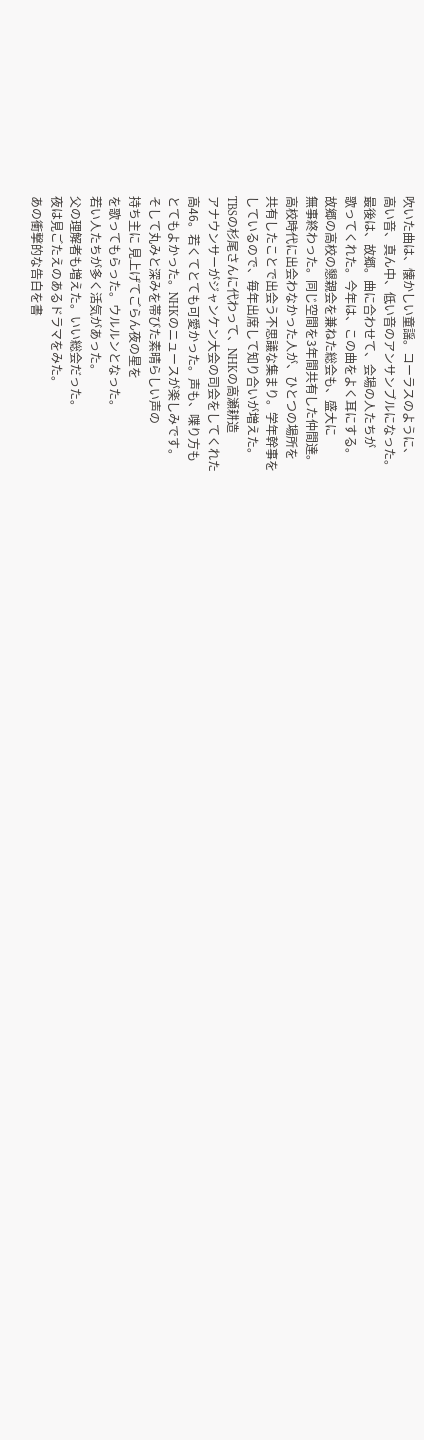吹いた曲は、懐かしい童謡。コーラスのように、
高い音、真ん中、低い音のアンサンブルになった。
最後は、故郷。曲に合わせて、会場の人たちが
歌ってくれた。今年は、この曲をよく耳にする。
故郷の高校の懇親会を兼ねた総会も、盛大に
無事終わった。同じ空間を3年間共有した仲間達。
高校時代に出会わなかった人が、ひとつの場所を
共有したことで出会う不思議な集まり。学年幹事を
しているので、毎年出席して知り合いが増えた。
TBSの杉尾さんに代わって、NHKの高瀬耕造
アナウンサーがジャンケン大会の司会をしてくれた
高46。若くてとても可愛かった。声も、喋り方も
とてもよかった。NHKのニュースが楽しみです。
そして丸みと深みを帯びた素晴らしい声の
持ち主に 見上げてごらん夜の星を
を歌ってもらった。ウルルンとなった。
若い人たちが多く活気があった。
父の理解者も増えた。いい総会だった。
夜は見ごたえのあるドラマをみた。
あの衝撃的な告白を書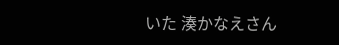いた 湊かなえさん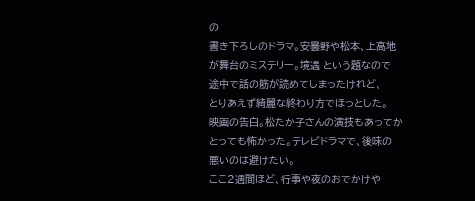の
書き下ろしのドラマ。安曇野や松本、上高地
が舞台のミステリー。境遇 という題なので
途中で話の筋が読めてしまったけれど、
とりあえず綺麗な終わり方でほっとした。
映画の告白。松たか子さんの演技もあってか
とっても怖かった。テレビドラマで、後味の
悪いのは避けたい。
ここ2週間ほど、行事や夜のおでかけや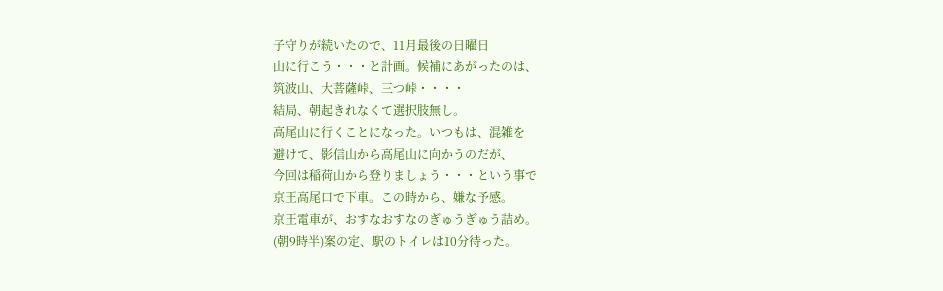子守りが続いたので、11月最後の日曜日
山に行こう・・・と計画。候補にあがったのは、
筑波山、大菩薩峠、三つ峠・・・・
結局、朝起きれなくて選択肢無し。
高尾山に行くことになった。いつもは、混雑を
避けて、影信山から高尾山に向かうのだが、
今回は稲荷山から登りましょう・・・という事で
京王高尾口で下車。この時から、嫌な予感。
京王電車が、おすなおすなのぎゅうぎゅう詰め。
(朝9時半)案の定、駅のトイレは10分待った。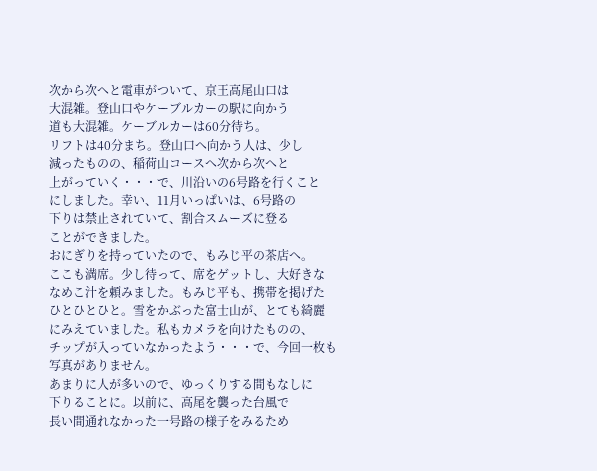次から次へと電車がついて、京王高尾山口は
大混雑。登山口やケーブルカーの駅に向かう
道も大混雑。ケーブルカーは60分待ち。
リフトは40分まち。登山口へ向かう人は、少し
減ったものの、稲荷山コースへ次から次へと
上がっていく・・・で、川沿いの6号路を行くこと
にしました。幸い、11月いっぱいは、6号路の
下りは禁止されていて、割合スムーズに登る
ことができました。
おにぎりを持っていたので、もみじ平の茶店へ。
ここも満席。少し待って、席をゲットし、大好きな
なめこ汁を頼みました。もみじ平も、携帯を掲げた
ひとひとひと。雪をかぶった富士山が、とても綺麗
にみえていました。私もカメラを向けたものの、
チップが入っていなかったよう・・・で、今回一枚も
写真がありません。
あまりに人が多いので、ゆっくりする間もなしに
下りることに。以前に、高尾を襲った台風で
長い間通れなかった一号路の様子をみるため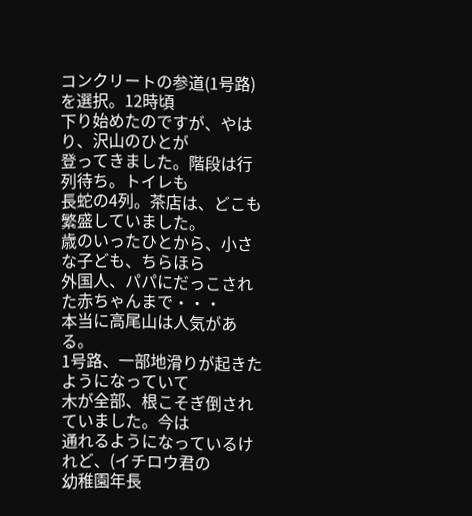コンクリートの参道(1号路)を選択。12時頃
下り始めたのですが、やはり、沢山のひとが
登ってきました。階段は行列待ち。トイレも
長蛇の4列。茶店は、どこも繁盛していました。
歳のいったひとから、小さな子ども、ちらほら
外国人、パパにだっこされた赤ちゃんまで・・・
本当に高尾山は人気がある。
1号路、一部地滑りが起きたようになっていて
木が全部、根こそぎ倒されていました。今は
通れるようになっているけれど、(イチロウ君の
幼稚園年長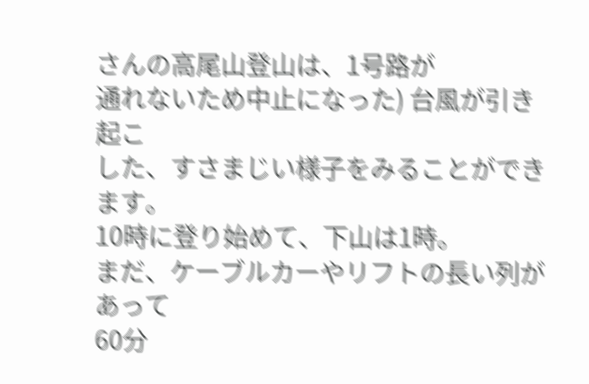さんの高尾山登山は、1号路が
通れないため中止になった) 台風が引き起こ
した、すさまじい様子をみることができます。
10時に登り始めて、下山は1時。
まだ、ケーブルカーやリフトの長い列があって
60分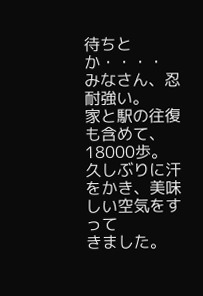待ちとか・・・・
みなさん、忍耐強い。
家と駅の往復も含めて、18000歩。
久しぶりに汗をかき、美味しい空気をすって
きました。